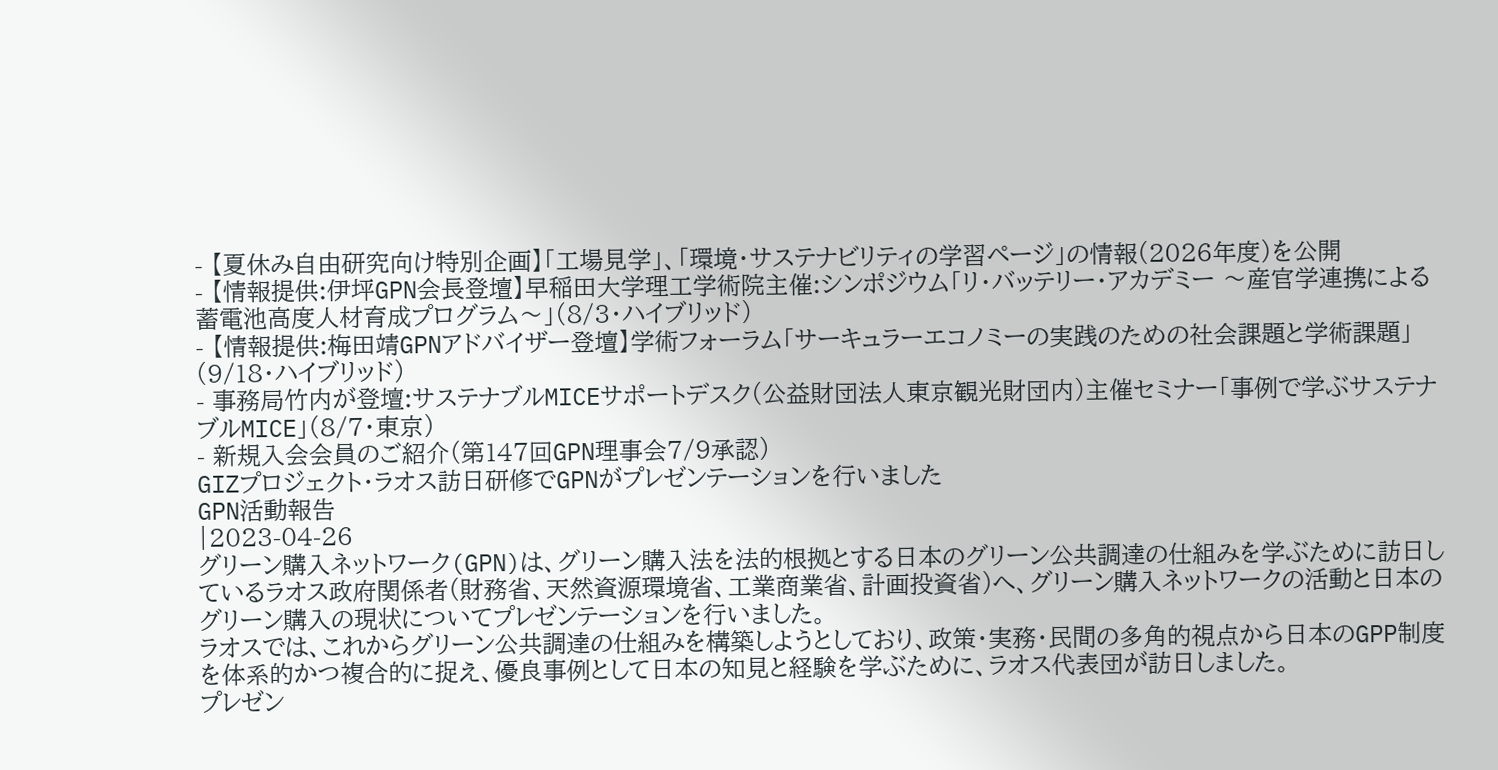- 【夏休み自由研究向け特別企画】「工場見学」、「環境・サステナビリティの学習ページ」の情報(2026年度)を公開
- 【情報提供:伊坪GPN会長登壇】早稲田大学理工学術院主催:シンポジウム「リ・バッテリー・アカデミー 〜産官学連携による蓄電池高度人材育成プログラム〜」(8/3・ハイブリッド)
- 【情報提供:梅田靖GPNアドバイザー登壇】学術フォーラム「サーキュラーエコノミーの実践のための社会課題と学術課題」(9/18・ハイブリッド)
- 事務局竹内が登壇:サステナブルMICEサポートデスク(公益財団法人東京観光財団内)主催セミナー「事例で学ぶサステナブルMICE」(8/7・東京)
- 新規入会会員のご紹介(第147回GPN理事会7/9承認)
GIZプロジェクト・ラオス訪日研修でGPNがプレゼンテーションを行いました
GPN活動報告
|2023-04-26
グリーン購入ネットワーク(GPN)は、グリーン購入法を法的根拠とする日本のグリーン公共調達の仕組みを学ぶために訪日しているラオス政府関係者(財務省、天然資源環境省、工業商業省、計画投資省)へ、グリーン購入ネットワークの活動と日本のグリーン購入の現状についてプレゼンテーションを行いました。
ラオスでは、これからグリーン公共調達の仕組みを構築しようとしており、政策・実務・民間の多角的視点から日本のGPP制度を体系的かつ複合的に捉え、優良事例として日本の知見と経験を学ぶために、ラオス代表団が訪日しました。
プレゼン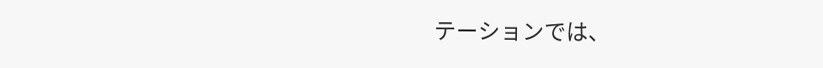テーションでは、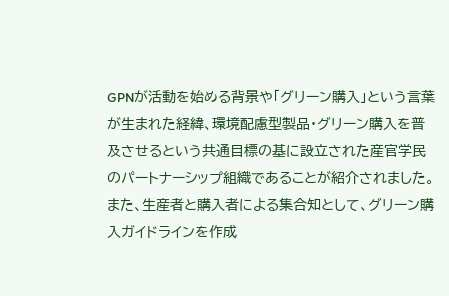GPNが活動を始める背景や「グリーン購入」という言葉が生まれた経緯、環境配慮型製品・グリーン購入を普及させるという共通目標の基に設立された産官学民のパートナーシップ組織であることが紹介されました。また、生産者と購入者による集合知として、グリーン購入ガイドラインを作成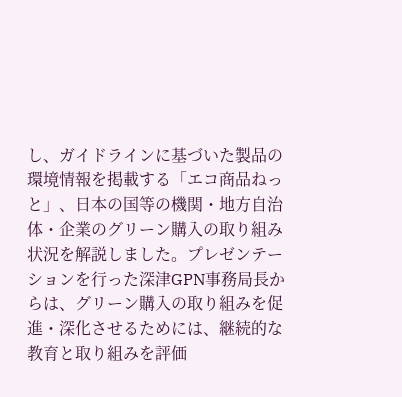し、ガイドラインに基づいた製品の環境情報を掲載する「エコ商品ねっと」、日本の国等の機関・地方自治体・企業のグリーン購入の取り組み状況を解説しました。プレゼンテーションを行った深津GPN事務局長からは、グリーン購入の取り組みを促進・深化させるためには、継続的な教育と取り組みを評価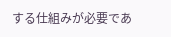する仕組みが必要であ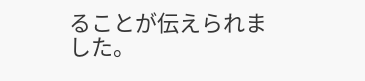ることが伝えられました。